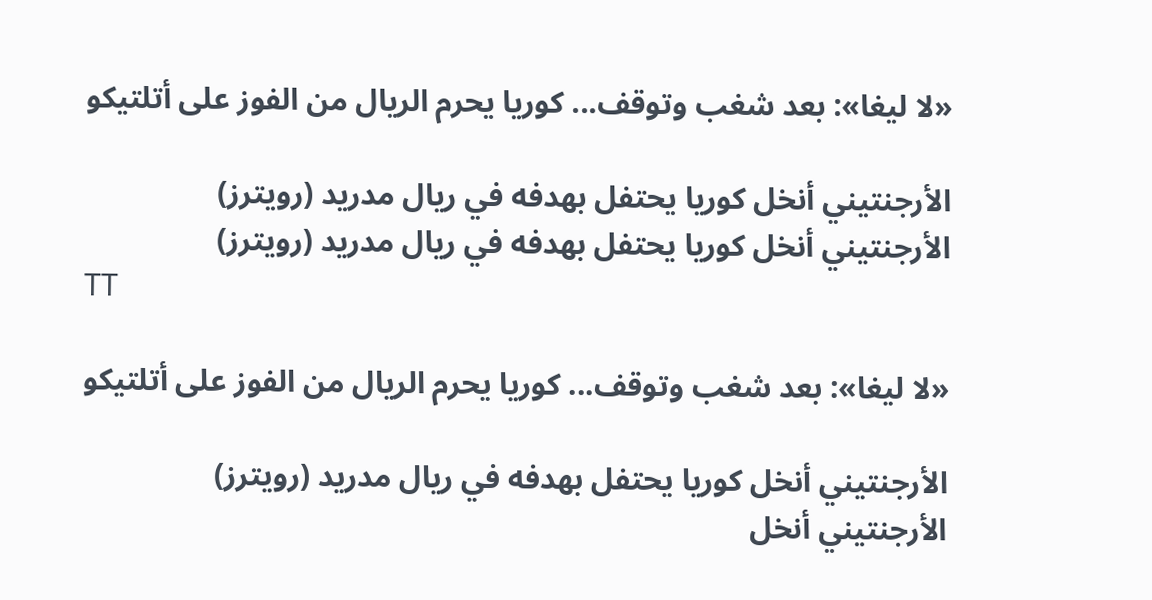«لا ليغا»: بعد شغب وتوقف... كوريا يحرم الريال من الفوز على أتلتيكو

الأرجنتيني أنخل كوريا يحتفل بهدفه في ريال مدريد (رويترز)
الأرجنتيني أنخل كوريا يحتفل بهدفه في ريال مدريد (رويترز)
TT

«لا ليغا»: بعد شغب وتوقف... كوريا يحرم الريال من الفوز على أتلتيكو

الأرجنتيني أنخل كوريا يحتفل بهدفه في ريال مدريد (رويترز)
الأرجنتيني أنخل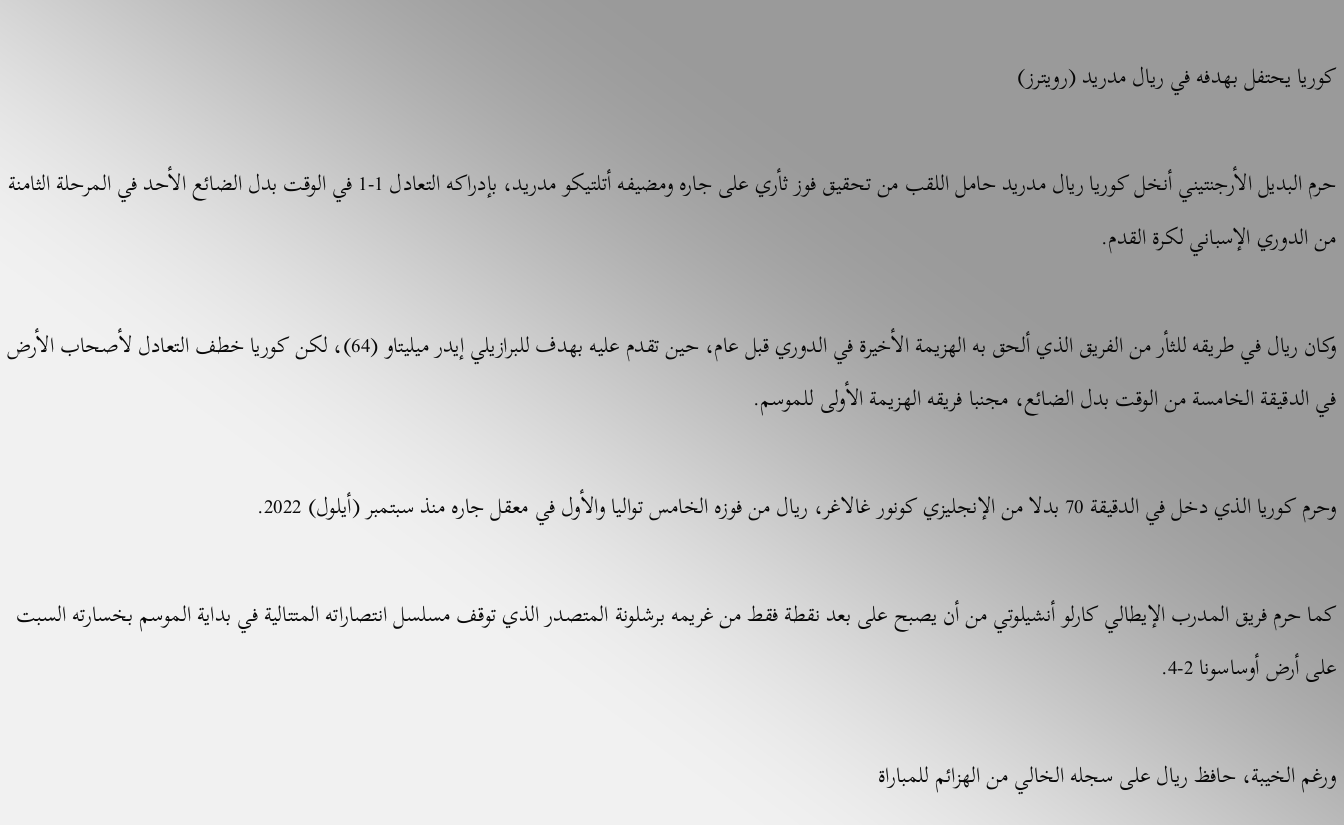كوريا يحتفل بهدفه في ريال مدريد (رويترز)

حرم البديل الأرجنتيني أنخل كوريا ريال مدريد حامل اللقب من تحقيق فوز ثأري على جاره ومضيفه أتلتيكو مدريد، بإدراكه التعادل 1-1 في الوقت بدل الضائع الأحد في المرحلة الثامنة من الدوري الإسباني لكرة القدم.

وكان ريال في طريقه للثأر من الفريق الذي ألحق به الهزيمة الأخيرة في الدوري قبل عام، حين تقدم عليه بهدف للبرازيلي إيدر ميليتاو (64)، لكن كوريا خطف التعادل لأصحاب الأرض في الدقيقة الخامسة من الوقت بدل الضائع، مجنبا فريقه الهزيمة الأولى للموسم.

وحرم كوريا الذي دخل في الدقيقة 70 بدلا من الإنجليزي كونور غالاغر، ريال من فوزه الخامس تواليا والأول في معقل جاره منذ سبتمبر (أيلول) 2022.

كما حرم فريق المدرب الإيطالي كارلو أنشيلوتي من أن يصبح على بعد نقطة فقط من غريمه برشلونة المتصدر الذي توقف مسلسل انتصاراته المتتالية في بداية الموسم بخسارته السبت على أرض أوساسونا 2-4.

ورغم الخيبة، حافظ ريال على سجله الخالي من الهزائم للمباراة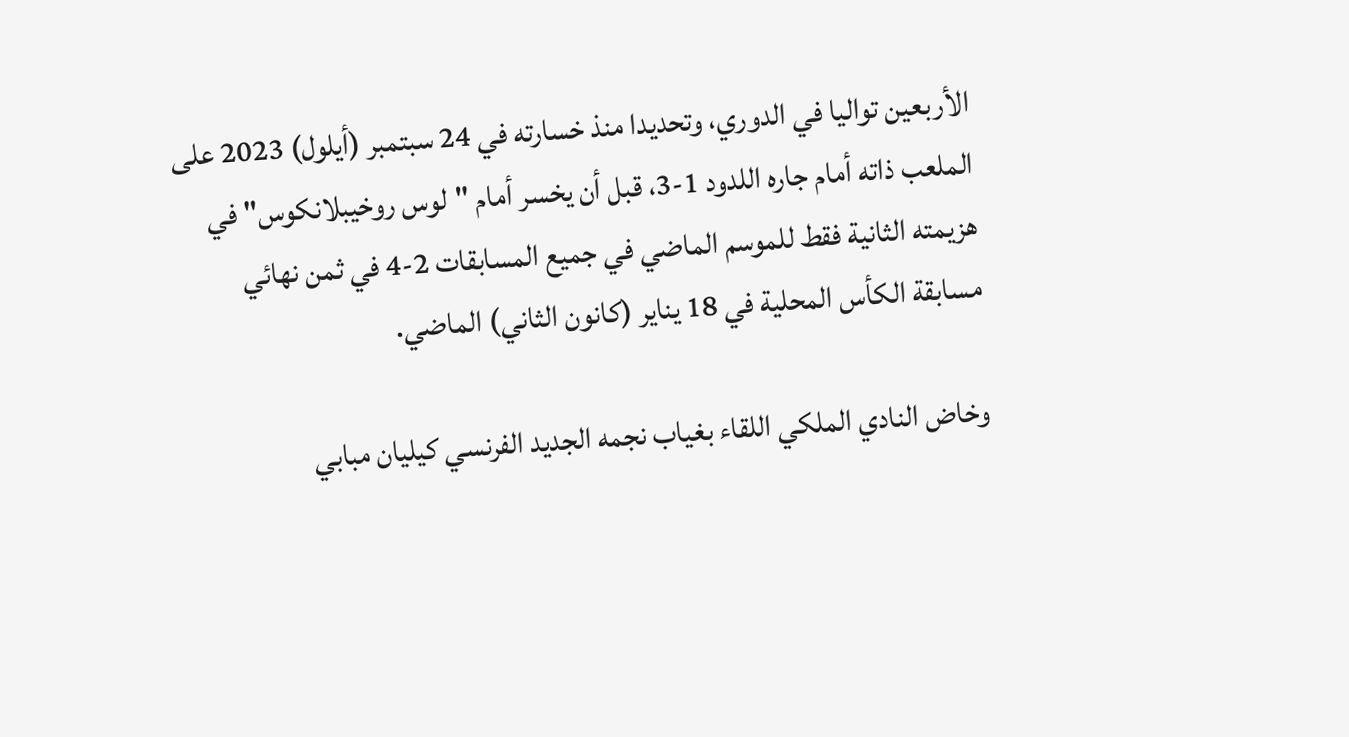الأربعين تواليا في الدوري، وتحديدا منذ خسارته في 24 سبتمبر (أيلول) 2023 على الملعب ذاته أمام جاره اللدود 1-3، قبل أن يخسر أمام "لوس روخيبلانكوس" في هزيمته الثانية فقط للموسم الماضي في جميع المسابقات 2-4 في ثمن نهائي مسابقة الكأس المحلية في 18 يناير (كانون الثاني) الماضي.

وخاض النادي الملكي اللقاء بغياب نجمه الجديد الفرنسي كيليان مبابي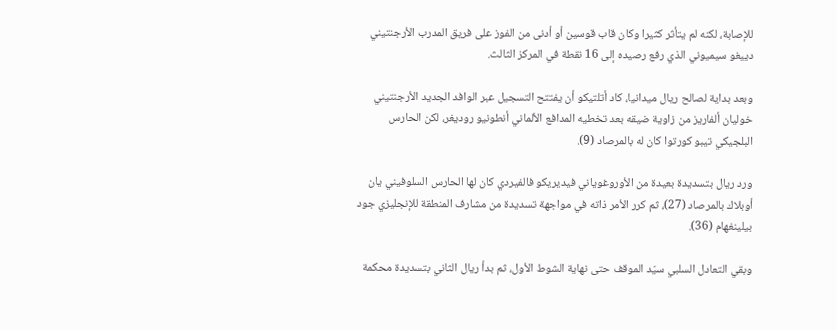للإصابة، لكنه لم يتأثر كثيرا وكان قاب قوسين أو أدنى من الفوز على فريق المدرب الأرجنتيني دييغو سيميوني الذي رفع رصيده إلى 16 نقطة في المركز الثالث.

وبعد بداية لصالح ريال ميدانيا، كاد أتلتيكو أن يفتتح التسجيل عبر الوافد الجديد الأرجنتيني خوليان ألفاريز من زاوية ضيقه بعد تخطيه المدافع الألماني أنطونيو روديغر، لكن الحارس البلجيكي تيبو كورتوا كان له بالمرصاد (9).

ورد ريال بتسديدة بعيدة من الأوروغوياني فيديريكو فالفيردي كان لها الحارس السلوفيني يان أوبلاك بالمرصاد (27)، ثم كرر الأمر ذاته في مواجهة تسديدة من مشارف المنطقة للإنجليزي جود بيلينغهام (36).

وبقي التعادل السلبي سيّد الموقف حتى نهاية الشوط الأول، ثم بدأ ريال الثاني بتسديدة محكمة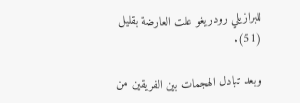للبرازيلي رودريغو علت العارضة بقليل (51).

وبعد تبادل الهجمات بين الفريقين من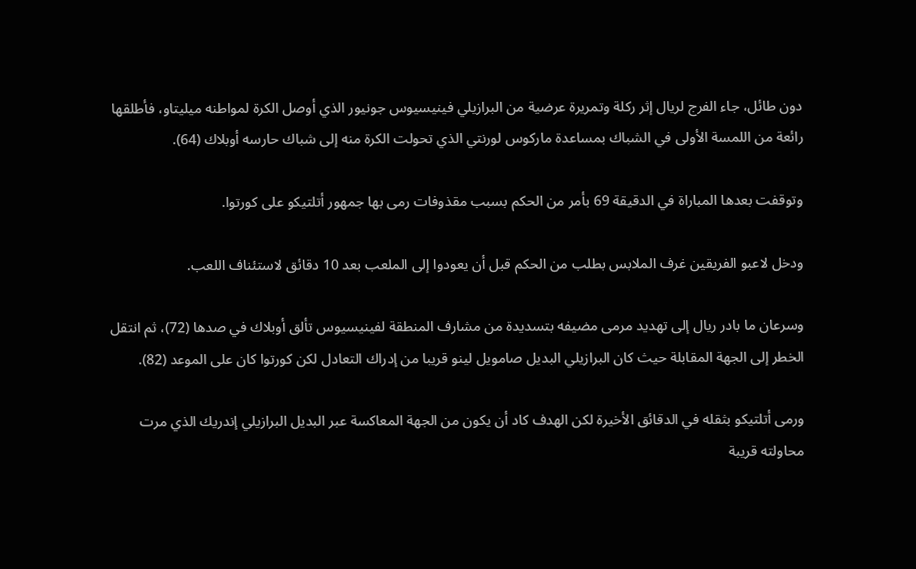دون طائل، جاء الفرج لريال إثر ركلة وتمريرة عرضية من البرازيلي فينيسيوس جونيور الذي أوصل الكرة لمواطنه ميليتاو، فأطلقها رائعة من اللمسة الأولى في الشباك بمساعدة ماركوس لورنتي الذي تحولت الكرة منه إلى شباك حارسه أوبلاك (64).

وتوقفت بعدها المباراة في الدقيقة 69 بأمر من الحكم بسبب مقذوفات رمى بها جمهور أتلتيكو على كورتوا.

ودخل لاعبو الفريقين غرف الملابس بطلب من الحكم قبل أن يعودوا إلى الملعب بعد 10 دقائق لاستئناف اللعب.

وسرعان ما بادر ريال إلى تهديد مرمى مضيفه بتسديدة من مشارف المنطقة لفينيسيوس تألق أوبلاك في صدها (72)، ثم انتقل الخطر إلى الجهة المقابلة حيث كان البرازيلي البديل صامويل لينو قريبا من إدراك التعادل لكن كورتوا كان على الموعد (82).

ورمى أتلتيكو بثقله في الدقائق الأخيرة لكن الهدف كاد أن يكون من الجهة المعاكسة عبر البديل البرازيلي إندريك الذي مرت محاولته قريبة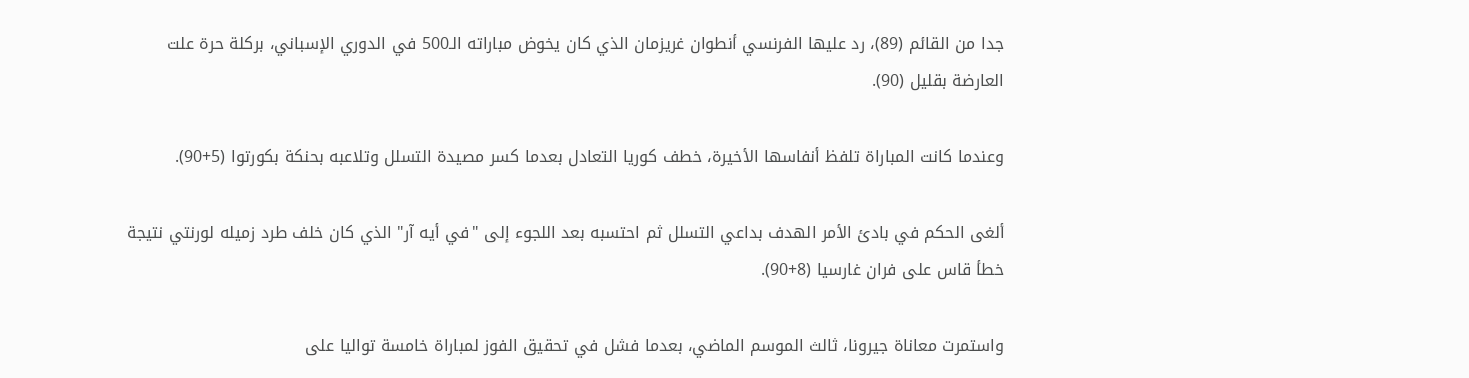جدا من القائم (89)، رد عليها الفرنسي أنطوان غريزمان الذي كان يخوض مباراته الـ500 في الدوري الإسباني، بركلة حرة علت العارضة بقليل (90).

وعندما كانت المباراة تلفظ أنفاسها الأخيرة، خطف كوريا التعادل بعدما كسر مصيدة التسلل وتلاعبه بحنكة بكورتوا (5+90).

ألغى الحكم في بادئ الأمر الهدف بداعي التسلل ثم احتسبه بعد اللجوء إلى "في أيه آر" الذي كان خلف طرد زميله لورنتي نتيجة خطأ قاس على فران غارسيا (8+90).

واستمرت معاناة جيرونا، ثالث الموسم الماضي، بعدما فشل في تحقيق الفوز لمباراة خامسة تواليا على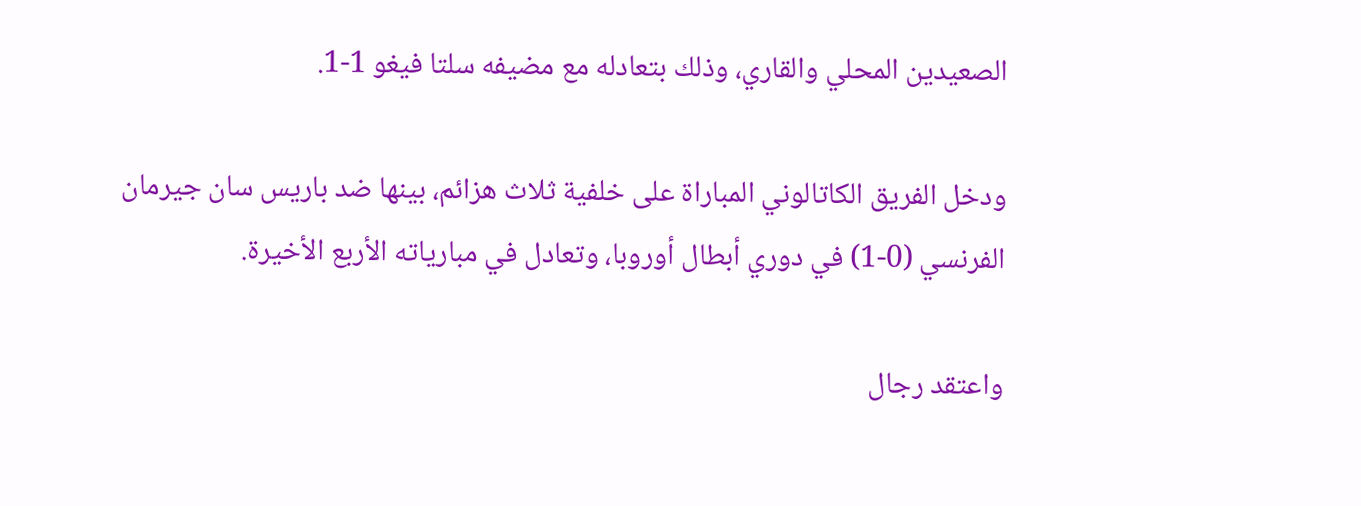الصعيدين المحلي والقاري، وذلك بتعادله مع مضيفه سلتا فيغو 1-1.

ودخل الفريق الكاتالوني المباراة على خلفية ثلاث هزائم، بينها ضد باريس سان جيرمان الفرنسي (0-1) في دوري أبطال أوروبا، وتعادل في مبارياته الأربع الأخيرة.

واعتقد رجال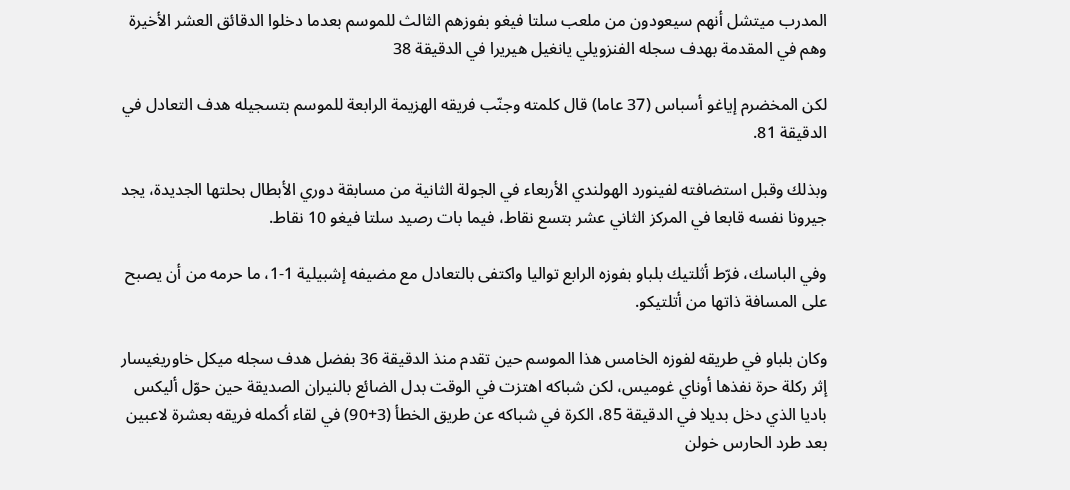المدرب ميتشل أنهم سيعودون من ملعب سلتا فيغو بفوزهم الثالث للموسم بعدما دخلوا الدقائق العشر الأخيرة وهم في المقدمة بهدف سجله الفنزويلي يانغيل هيريرا في الدقيقة 38

لكن المخضرم إياغو أسباس (37 عاما) قال كلمته وجنّب فريقه الهزيمة الرابعة للموسم بتسجيله هدف التعادل في الدقيقة 81.

وبذلك وقبل استضافته لفينورد الهولندي الأربعاء في الجولة الثانية من مسابقة دوري الأبطال بحلتها الجديدة، يجد جيرونا نفسه قابعا في المركز الثاني عشر بتسع نقاط، فيما بات رصيد سلتا فيغو 10 نقاط.

وفي الباسك، فرّط أثلتيك بلباو بفوزه الرابع تواليا واكتفى بالتعادل مع مضيفه إشبيلية 1-1، ما حرمه من أن يصبح على المسافة ذاتها من أتلتيكو.

وكان بلباو في طريقه لفوزه الخامس هذا الموسم حين تقدم منذ الدقيقة 36 بفضل هدف سجله ميكل خاوريغيسار إثر ركلة حرة نفذها أوناي غوميس، لكن شباكه اهتزت في الوقت بدل الضائع بالنيران الصديقة حين حوّل أليكس باديا الذي دخل بديلا في الدقيقة 85، الكرة في شباكه عن طريق الخطأ (3+90) في لقاء أكمله فريقه بعشرة لاعبين بعد طرد الحارس خولن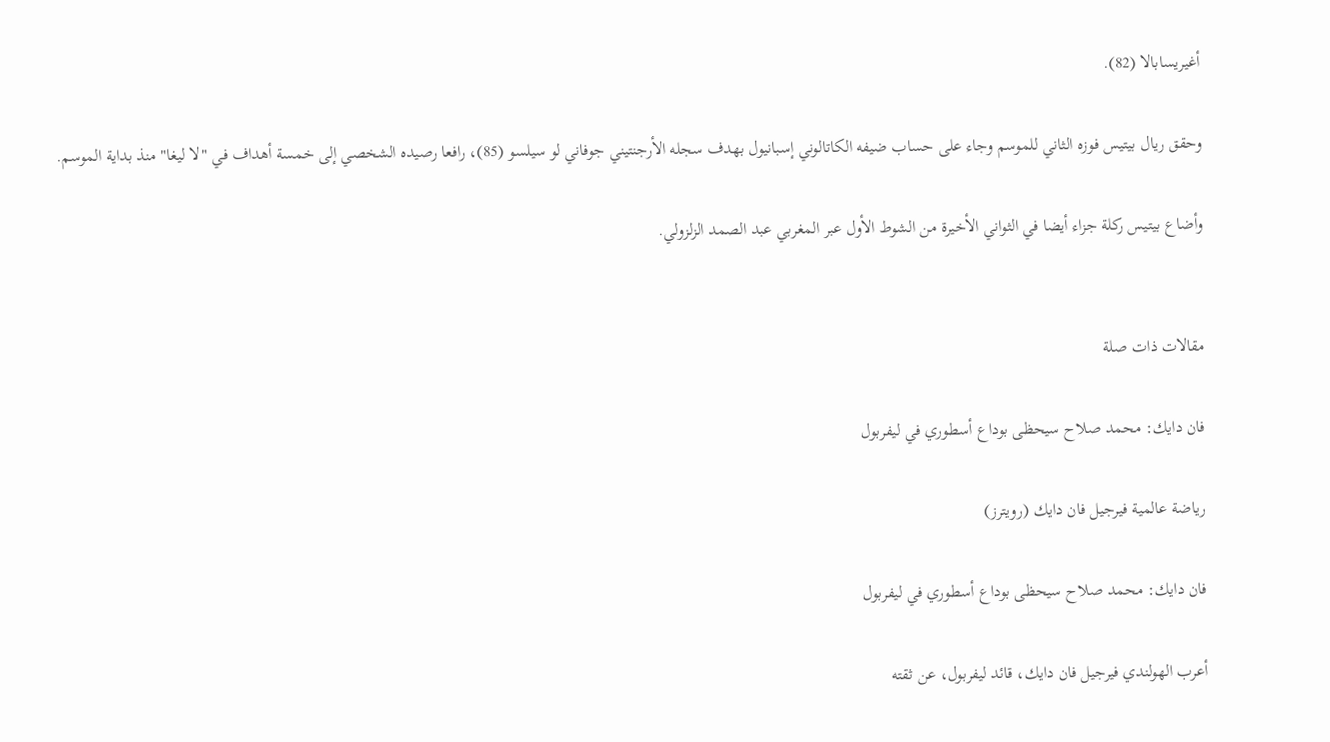أغيريسابالا (82).

وحقق ريال بيتيس فوزه الثاني للموسم وجاء على حساب ضيفه الكاتالوني إسبانيول بهدف سجله الأرجنتيني جوفاني لو سيلسو (85)، رافعا رصيده الشخصي إلى خمسة أهداف في "لا ليغا" منذ بداية الموسم.

وأضاع بيتيس ركلة جزاء أيضا في الثواني الأخيرة من الشوط الأول عبر المغربي عبد الصمد الزلزولي.


مقالات ذات صلة

فان دايك: محمد صلاح سيحظى بوداع أسطوري في ليفربول

رياضة عالمية فيرجيل فان دايك (رويترز)

فان دايك: محمد صلاح سيحظى بوداع أسطوري في ليفربول

أعرب الهولندي فيرجيل فان دايك، قائد ليفربول، عن ثقته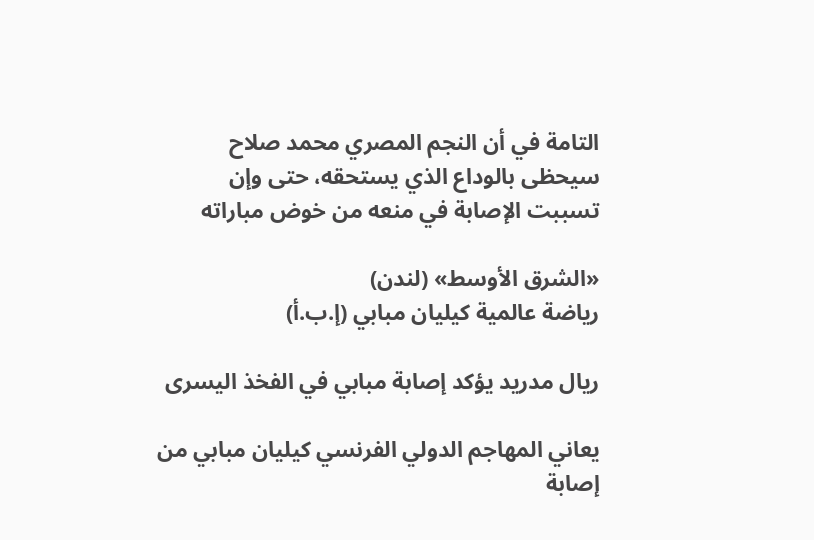التامة في أن النجم المصري محمد صلاح سيحظى بالوداع الذي يستحقه، حتى وإن تسببت الإصابة في منعه من خوض مباراته

«الشرق الأوسط» (لندن)
رياضة عالمية كيليان مبابي (إ.ب.أ)

ريال مدريد يؤكد إصابة مبابي في الفخذ اليسرى

يعاني المهاجم الدولي الفرنسي كيليان مبابي من إصابة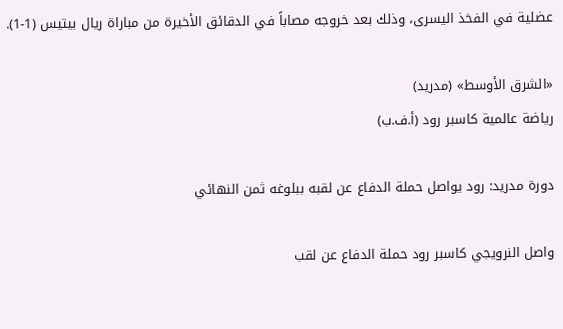عضلية في الفخذ اليسرى، وذلك بعد خروجه مصاباً في الدقائق الأخيرة من مباراة ريال بيتيس (1-1).

«الشرق الأوسط» (مدريد)
رياضة عالمية كاسبر رود (أ.ف.ب)

دورة مدريد: رود يواصل حملة الدفاع عن لقبه ببلوغه ثمن النهائي

واصل النرويجي كاسبر رود حملة الدفاع عن لقب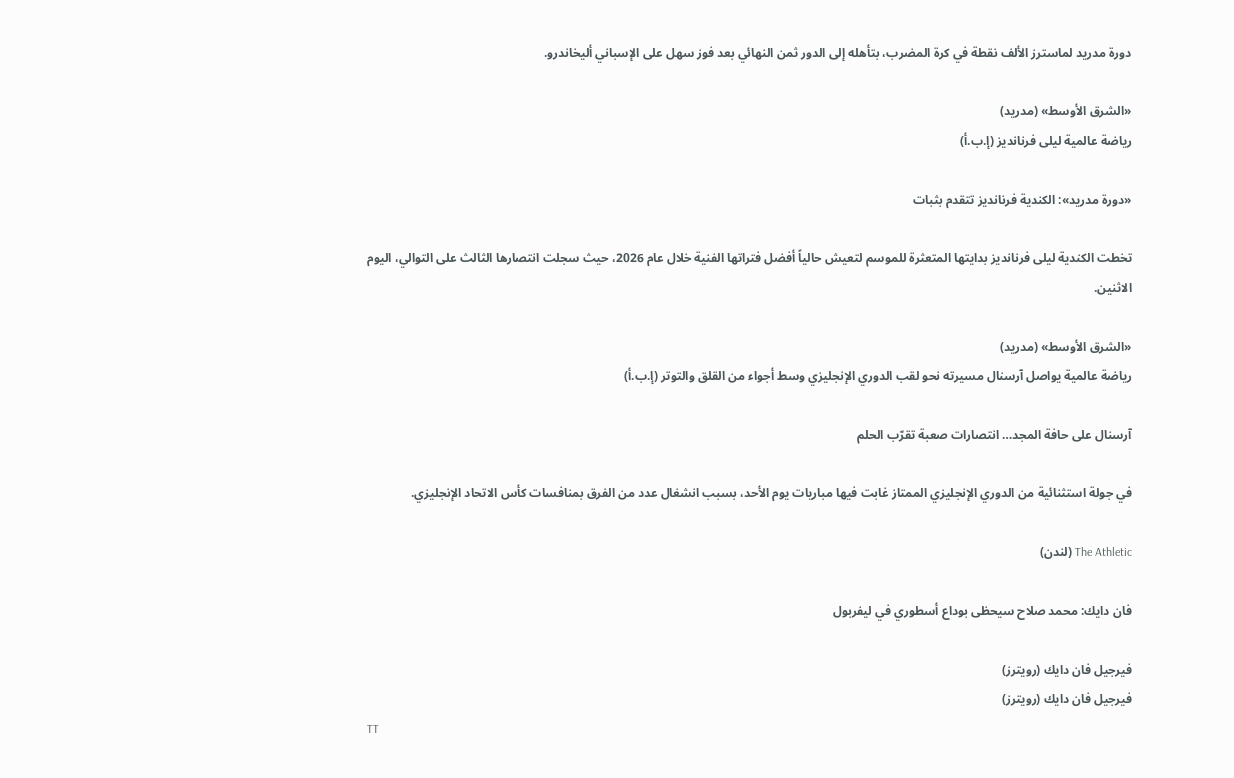دورة مدريد لماسترز الألف نقطة في كرة المضرب، بتأهله إلى الدور ثمن النهائي بعد فوز سهل على الإسباني أليخاندرو.

«الشرق الأوسط» (مدريد)
رياضة عالمية ليلى فرنانديز (إ.ب.أ)

«دورة مدريد»: الكندية فرنانديز تتقدم بثبات

تخطت الكندية ليلى فرنانديز بدايتها المتعثرة للموسم لتعيش حالياً أفضل فتراتها الفنية خلال عام 2026، حيث سجلت انتصارها الثالث على التوالي، اليوم الاثنين.

«الشرق الأوسط» (مدريد)
رياضة عالمية يواصل آرسنال مسيرته نحو لقب الدوري الإنجليزي وسط أجواء من القلق والتوتر (إ.ب.أ)

آرسنال على حافة المجد… انتصارات صعبة تقرّب الحلم

في جولة استثنائية من الدوري الإنجليزي الممتاز غابت فيها مباريات يوم الأحد، بسبب انشغال عدد من الفرق بمنافسات كأس الاتحاد الإنجليزي.

The Athletic (لندن)

فان دايك: محمد صلاح سيحظى بوداع أسطوري في ليفربول

فيرجيل فان دايك (رويترز)
فيرجيل فان دايك (رويترز)
TT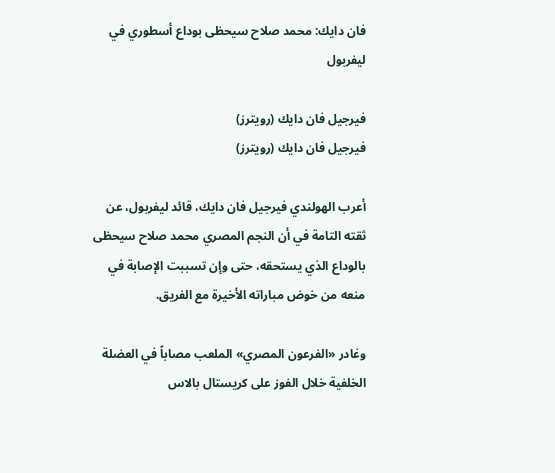فان دايك: محمد صلاح سيحظى بوداع أسطوري في ليفربول

فيرجيل فان دايك (رويترز)
فيرجيل فان دايك (رويترز)

أعرب الهولندي فيرجيل فان دايك، قائد ليفربول، عن ثقته التامة في أن النجم المصري محمد صلاح سيحظى بالوداع الذي يستحقه، حتى وإن تسببت الإصابة في منعه من خوض مباراته الأخيرة مع الفريق.

وغادر «الفرعون المصري» الملعب مصاباً في العضلة الخلفية خلال الفوز على كريستال بالاس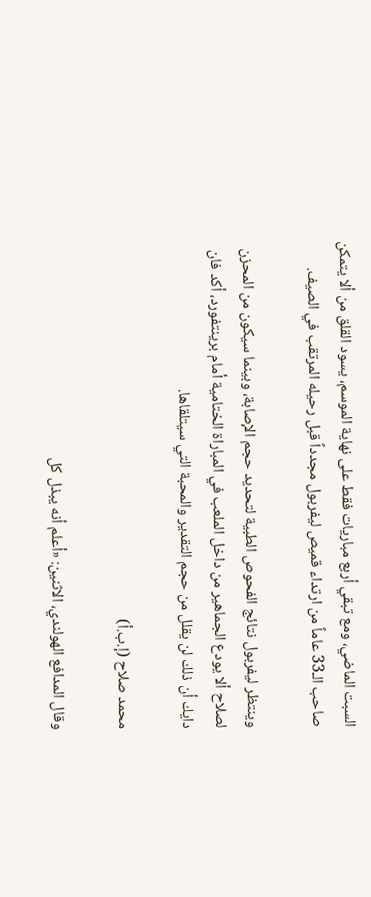السبت الماضي، ومع تبقي أربع مباريات فقط على نهاية الموسم، يسود القلق من ألا يتمكن صاحب الـ33 عاماً من ارتداء قميص ليفربول مجدداً قبل رحيله المرتقب في الصيف.

وينتظر ليفربول نتائج الفحوص الطبية لتحديد حجم الإصابة، وبينما سيكون من المحزن لصلاح ألا يودع الجماهير من داخل الملعب في المباراة الختامية أمام برينتفورد، أكد فان دايك أن ذلك لن يقلل من حجم التقدير والمحبة التي سيتلقاها.

محمد صلاح (إ.ب.أ)

وقال المدافع الهولندي، الاثنين: «أعلم أنه يبذل كل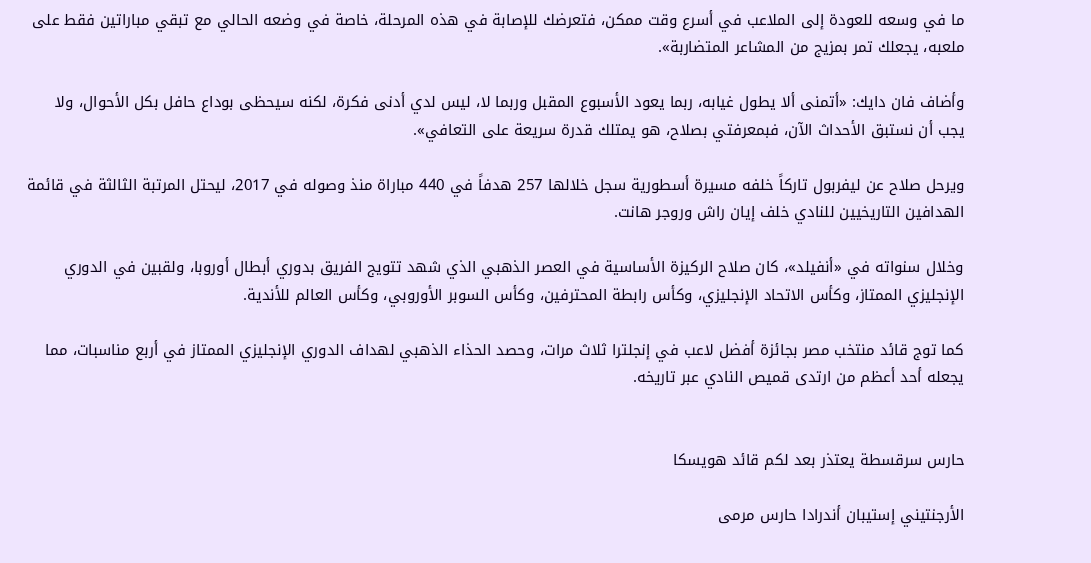ما في وسعه للعودة إلى الملاعب في أسرع وقت ممكن، فتعرضك للإصابة في هذه المرحلة، خاصة في وضعه الحالي مع تبقي مباراتين فقط على ملعبه، يجعلك تمر بمزيج من المشاعر المتضاربة».

وأضاف فان دايك: «أتمنى ألا يطول غيابه، ربما يعود الأسبوع المقبل وربما لا، ليس لدي أدنى فكرة، لكنه سيحظى بوداع حافل بكل الأحوال، ولا يجب أن نستبق الأحداث الآن، فبمعرفتي بصلاح، هو يمتلك قدرة سريعة على التعافي».

ويرحل صلاح عن ليفربول تاركاً خلفه مسيرة أسطورية سجل خلالها 257 هدفاً في 440 مباراة منذ وصوله في 2017، ليحتل المرتبة الثالثة في قائمة الهدافين التاريخيين للنادي خلف إيان راش وروجر هانت.

وخلال سنواته في «أنفيلد»، كان صلاح الركيزة الأساسية في العصر الذهبي الذي شهد تتويج الفريق بدوري أبطال أوروبا، ولقبين في الدوري الإنجليزي الممتاز، وكأس الاتحاد الإنجليزي، وكأس رابطة المحترفين، وكأس السوبر الأوروبي، وكأس العالم للأندية.

كما توج قائد منتخب مصر بجائزة أفضل لاعب في إنجلترا ثلاث مرات، وحصد الحذاء الذهبي لهداف الدوري الإنجليزي الممتاز في أربع مناسبات، مما يجعله أحد أعظم من ارتدى قميص النادي عبر تاريخه.


حارس سرقسطة يعتذر بعد لكم قائد هويسكا

الأرجنتيني إستيبان أندرادا حارس مرمى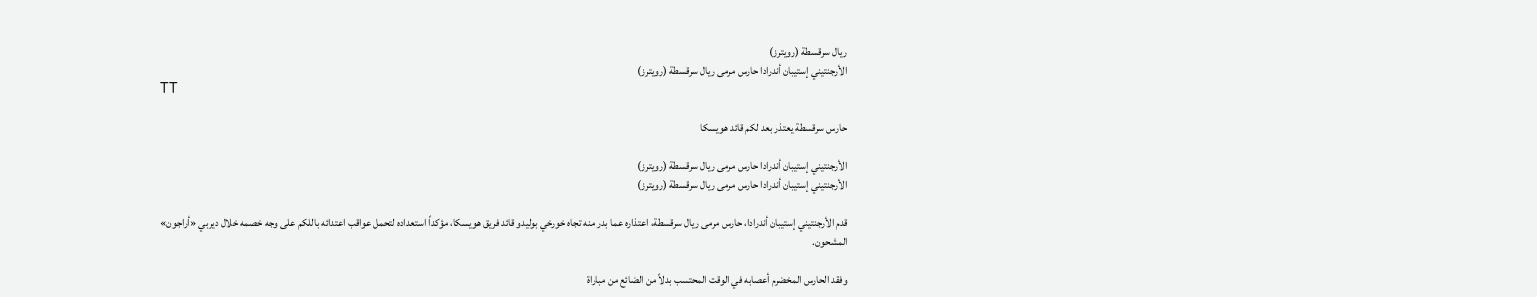ريال سرقسطة (رويترز)
الأرجنتيني إستيبان أندرادا حارس مرمى ريال سرقسطة (رويترز)
TT

حارس سرقسطة يعتذر بعد لكم قائد هويسكا

الأرجنتيني إستيبان أندرادا حارس مرمى ريال سرقسطة (رويترز)
الأرجنتيني إستيبان أندرادا حارس مرمى ريال سرقسطة (رويترز)

قدم الأرجنتيني إستيبان أندرادا، حارس مرمى ريال سرقسطة، اعتذاره عما بدر منه تجاه خورخي بوليدو قائد فريق هويسكا، مؤكداً استعداده لتحمل عواقب اعتدائه باللكم على وجه خصمه خلال ديربي «أراجون» المشحون.

وفقد الحارس المخضرم أعصابه في الوقت المحتسب بدلاً من الضائع من مباراة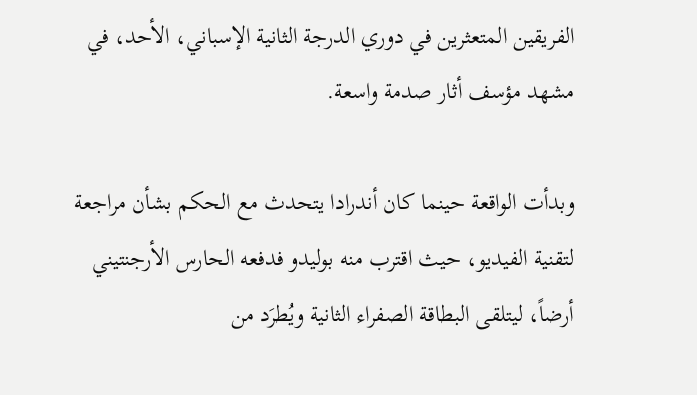الفريقين المتعثرين في دوري الدرجة الثانية الإسباني، الأحد، في مشهد مؤسف أثار صدمة واسعة.

وبدأت الواقعة حينما كان أندرادا يتحدث مع الحكم بشأن مراجعة لتقنية الفيديو، حيث اقترب منه بوليدو فدفعه الحارس الأرجنتيني أرضاً، ليتلقى البطاقة الصفراء الثانية ويُطرَد من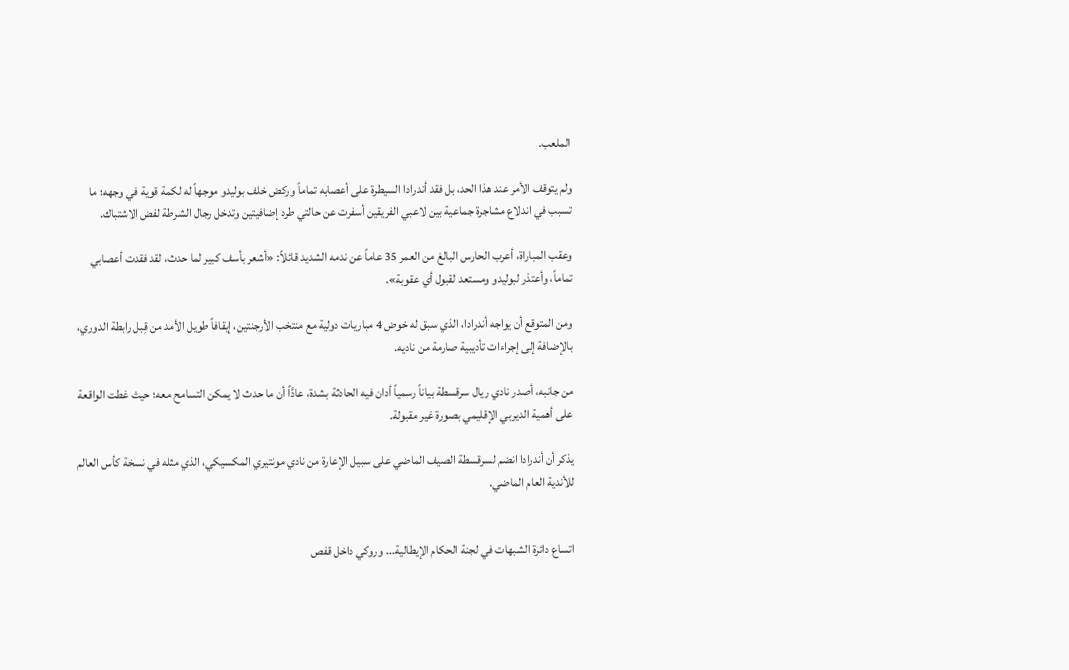الملعب.

ولم يتوقف الأمر عند هذا الحد، بل فقد أندرادا السيطرة على أعصابه تماماً وركض خلف بوليدو موجهاً له لكمة قوية في وجهه؛ ما تسبب في اندلاع مشاجرة جماعية بين لاعبي الفريقين أسفرت عن حالتي طرد إضافيتين وتدخل رجال الشرطة لفض الاشتباك.

وعقب المباراة، أعرب الحارس البالغ من العمر 35 عاماً عن ندمه الشديد قائلاً: «أشعر بأسف كبير لما حدث، لقد فقدت أعصابي تماماً، وأعتذر لبوليدو ومستعد لقبول أي عقوبة».

ومن المتوقع أن يواجه أندرادا، الذي سبق له خوض 4 مباريات دولية مع منتخب الأرجنتين، إيقافاً طويل الأمد من قِبل رابطة الدوري، بالإضافة إلى إجراءات تأديبية صارمة من ناديه.

من جانبه، أصدر نادي ريال سرقسطة بياناً رسمياً أدان فيه الحادثة بشدة، عادَّاً أن ما حدث لا يمكن التسامح معه؛ حيث غطت الواقعة على أهمية الديربي الإقليمي بصورة غير مقبولة.

يذكر أن أندرادا انضم لسرقسطة الصيف الماضي على سبيل الإعارة من نادي مونتيري المكسيكي، الذي مثله في نسخة كأس العالم للأندية العام الماضي.


اتساع دائرة الشبهات في لجنة الحكام الإيطالية... وروكي داخل قفص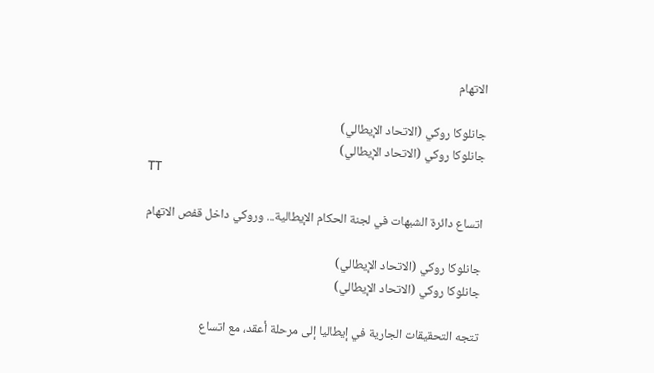الاتهام

جانلوكا روكي (الاتحاد الإيطالي)
جانلوكا روكي (الاتحاد الإيطالي)
TT

اتساع دائرة الشبهات في لجنة الحكام الإيطالية... وروكي داخل قفص الاتهام

جانلوكا روكي (الاتحاد الإيطالي)
جانلوكا روكي (الاتحاد الإيطالي)

تتجه التحقيقات الجارية في إيطاليا إلى مرحلة أعقد، مع اتساع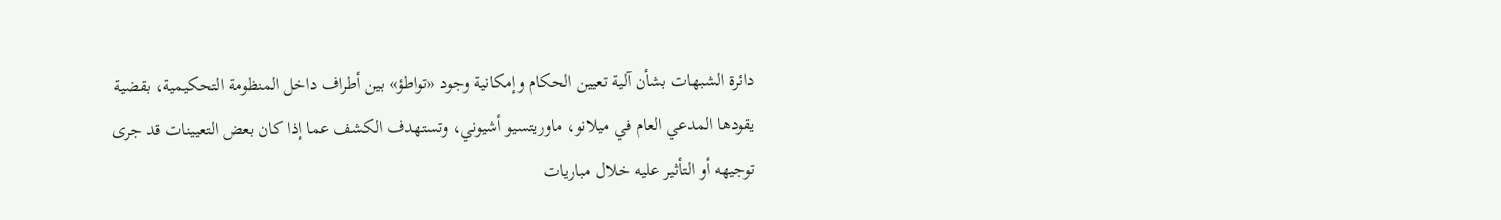دائرة الشبهات بشأن آلية تعيين الحكام وإمكانية وجود «تواطؤ» بين أطراف داخل المنظومة التحكيمية، بقضية يقودها المدعي العام في ميلانو، ماوريتسيو أشيوني، وتستهدف الكشف عما إذا كان بعض التعيينات قد جرى توجيهه أو التأثير عليه خلال مباريات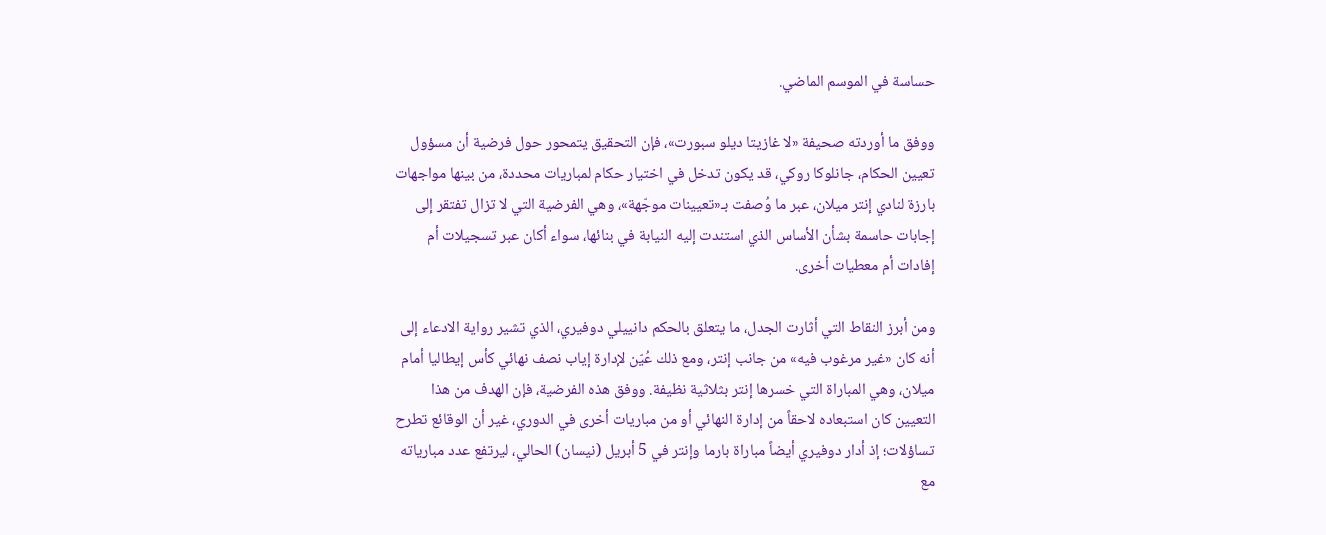حساسة في الموسم الماضي.

ووفق ما أوردته صحيفة «لا غازيتا ديلو سبورت»، فإن التحقيق يتمحور حول فرضية أن مسؤول تعيين الحكام، جانلوكا روكي، قد يكون تدخل في اختيار حكام لمباريات محددة، من بينها مواجهات بارزة لنادي إنتر ميلان، عبر ما وُصفت بـ«تعيينات موجّهة»، وهي الفرضية التي لا تزال تفتقر إلى إجابات حاسمة بشأن الأساس الذي استندت إليه النيابة في بنائها، سواء أكان عبر تسجيلات أم إفادات أم معطيات أخرى.

ومن أبرز النقاط التي أثارت الجدل، ما يتعلق بالحكم دانييلي دوفيري، الذي تشير رواية الادعاء إلى أنه كان «غير مرغوب فيه» من جانب إنتر، ومع ذلك عُيّن لإدارة إياب نصف نهائي كأس إيطاليا أمام ميلان، وهي المباراة التي خسرها إنتر بثلاثية نظيفة. ووفق هذه الفرضية، فإن الهدف من هذا التعيين كان استبعاده لاحقاً من إدارة النهائي أو من مباريات أخرى في الدوري، غير أن الوقائع تطرح تساؤلات؛ إذ أدار دوفيري أيضاً مباراة بارما وإنتر في 5 أبريل (نيسان) الحالي، ليرتفع عدد مبارياته مع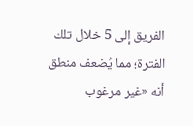الفريق إلى 5 خلال تلك الفترة؛ مما يُضعف منطق أنه «غير مرغوب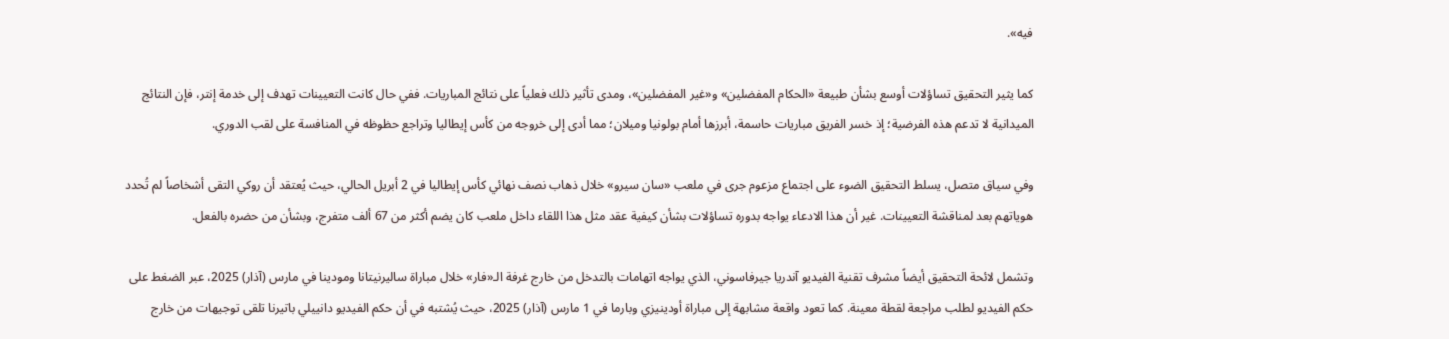فيه».

كما يثير التحقيق تساؤلات أوسع بشأن طبيعة «الحكام المفضلين» و«غير المفضلين»، ومدى تأثير ذلك فعلياً على نتائج المباريات. ففي حال كانت التعيينات تهدف إلى خدمة إنتر، فإن النتائج الميدانية لا تدعم هذه الفرضية؛ إذ خسر الفريق مباريات حاسمة، أبرزها أمام بولونيا وميلان؛ مما أدى إلى خروجه من كأس إيطاليا وتراجع حظوظه في المنافسة على لقب الدوري.

وفي سياق متصل، يسلط التحقيق الضوء على اجتماع مزعوم جرى في ملعب «سان سيرو» خلال ذهاب نصف نهائي كأس إيطاليا في 2 أبريل الحالي، حيث يُعتقد أن روكي التقى أشخاصاً لم تُحدد هوياتهم بعد لمناقشة التعيينات. غير أن هذا الادعاء يواجه بدوره تساؤلات بشأن كيفية عقد مثل هذا اللقاء داخل ملعب كان يضم أكثر من 67 ألف متفرج، وبشأن من حضره بالفعل.

وتشمل لائحة التحقيق أيضاً مشرف تقنية الفيديو آندريا جيرفاسوني، الذي يواجه اتهامات بالتدخل من خارج غرفة الـ«فار» خلال مباراة ساليرنيتانا ومودينا في مارس (آذار) 2025، عبر الضغط على حكم الفيديو لطلب مراجعة لقطة معينة. كما تعود واقعة مشابهة إلى مباراة أودينيزي وبارما في 1 مارس (آذار) 2025، حيث يُشتبه في أن حكم الفيديو دانييلي باتيرنا تلقى توجيهات من خارج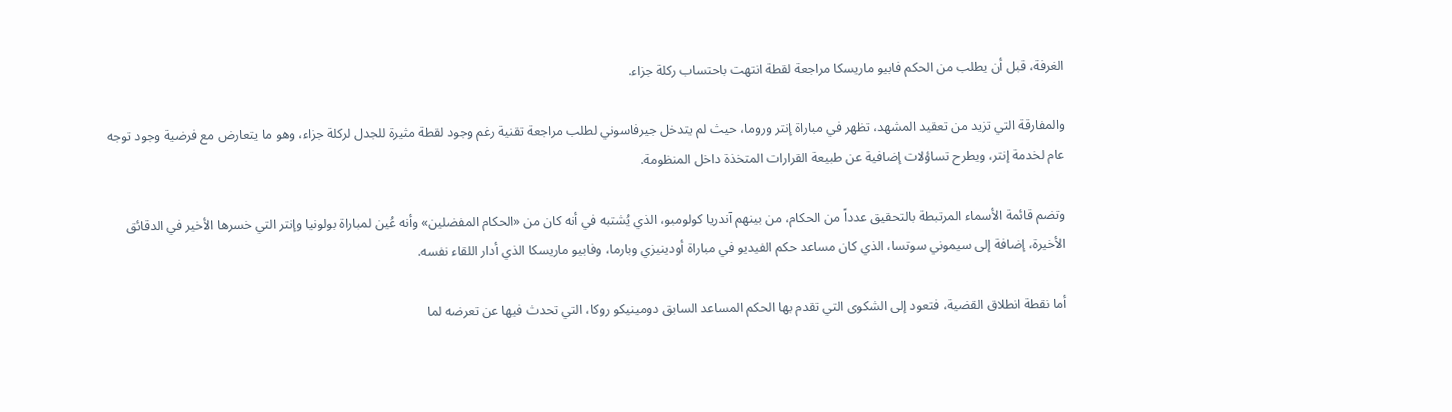الغرفة، قبل أن يطلب من الحكم فابيو ماريسكا مراجعة لقطة انتهت باحتساب ركلة جزاء.

والمفارقة التي تزيد من تعقيد المشهد، تظهر في مباراة إنتر وروما، حيث لم يتدخل جيرفاسوني لطلب مراجعة تقنية رغم وجود لقطة مثيرة للجدل لركلة جزاء، وهو ما يتعارض مع فرضية وجود توجه عام لخدمة إنتر، ويطرح تساؤلات إضافية عن طبيعة القرارات المتخذة داخل المنظومة.

وتضم قائمة الأسماء المرتبطة بالتحقيق عدداً من الحكام، من بينهم آندريا كولومبو، الذي يُشتبه في أنه كان من «الحكام المفضلين» وأنه عُين لمباراة بولونيا وإنتر التي خسرها الأخير في الدقائق الأخيرة، إضافة إلى سيموني سوتسا، الذي كان مساعد حكم الفيديو في مباراة أودينيزي وبارما، وفابيو ماريسكا الذي أدار اللقاء نفسه.

أما نقطة انطلاق القضية، فتعود إلى الشكوى التي تقدم بها الحكم المساعد السابق دومينيكو روكا، التي تحدث فيها عن تعرضه لما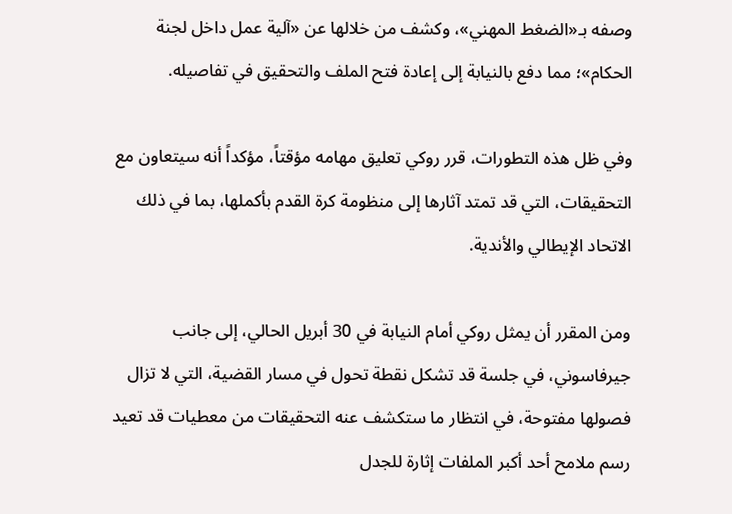وصفه بـ«الضغط المهني»، وكشف من خلالها عن «آلية عمل داخل لجنة الحكام»؛ مما دفع بالنيابة إلى إعادة فتح الملف والتحقيق في تفاصيله.

وفي ظل هذه التطورات، قرر روكي تعليق مهامه مؤقتاً، مؤكداً أنه سيتعاون مع التحقيقات، التي قد تمتد آثارها إلى منظومة كرة القدم بأكملها، بما في ذلك الاتحاد الإيطالي والأندية.

ومن المقرر أن يمثل روكي أمام النيابة في 30 أبريل الحالي، إلى جانب جيرفاسوني، في جلسة قد تشكل نقطة تحول في مسار القضية، التي لا تزال فصولها مفتوحة، في انتظار ما ستكشف عنه التحقيقات من معطيات قد تعيد رسم ملامح أحد أكبر الملفات إثارة للجدل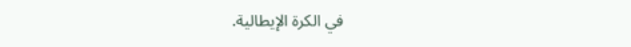في الكرة الإيطالية.